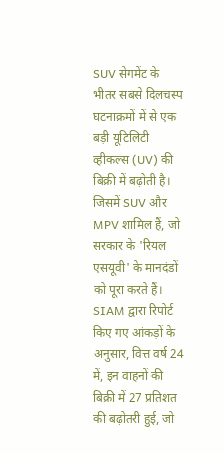SUV सेगमेंट के भीतर सबसे दिलचस्प घटनाक्रमों में से एक बड़ी यूटिलिटी व्हीकल्स (UV) की बिक्री में बढ़ोती है। जिसमें SUV और MPV शामिल हैं, जो सरकार के 'रियल एसयूवी' के मानदंडों को पूरा करते हैं। SIAM द्वारा रिपोर्ट किए गए आंकड़ों के अनुसार, वित्त वर्ष 24 में, इन वाहनों की बिक्री में 27 प्रतिशत की बढ़ोतरी हुई, जो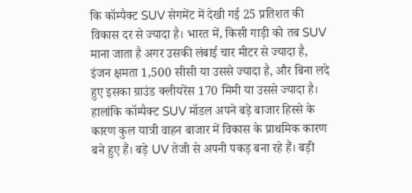कि कॉम्पैक्ट SUV सेगमेंट में देखी गई 25 प्रतिशत की विकास दर से ज्यादा है। भारत में, किसी गाड़ी को तब SUV माना जाता है अगर उसकी लंबाई चार मीटर से ज्यादा है, इंजन क्षमता 1,500 सीसी या उससे ज्यादा है, और बिना लदे हुए इसका ग्राउंड क्लीयरेंस 170 मिमी या उससे ज्यादा है।
हालांकि कॉम्पैक्ट SUV मॉडल अपने बड़े बाजार हिस्से के कारण कुल यात्री वाहन बाजार में विकास के प्राथमिक कारण बने हुए हैं। बड़े UV तेजी से अपनी पकड़ बना रहे हैं। बड़ी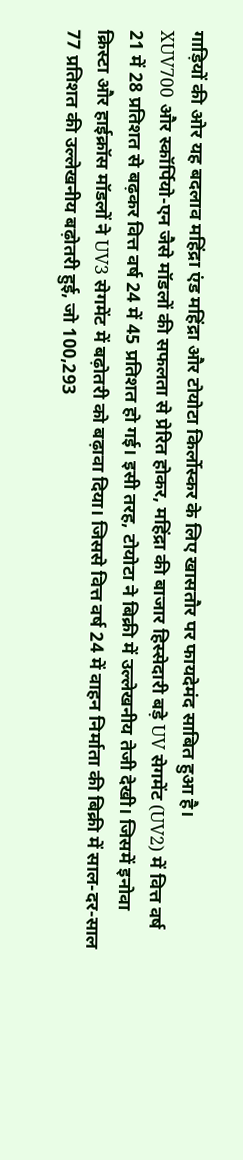गाड़ियों की ओर यह बदलाव महिंद्रा एंड महिंद्रा और टोयोटा किर्लोस्कर के लिए खासतौर पर फायदेमंद साबित हुआ है।
XUV700 और स्कॉर्पियो-एन जैसे मॉडलों की सफलता से प्रेरित होकर, महिंद्रा की बाजार हिस्सेदारी बड़े UV सेगमेंट (UV2) में वित्त वर्ष 21 में 28 प्रतिशत से बढ़कर वित्त वर्ष 24 में 45 प्रतिशत हो गई। इसी तरह, टोयोटा ने बिक्री में उल्लेखनीय तेजी देखी। जिसमें इनोवा क्रिस्टा और हाईक्रॉस मॉडलों ने UV3 सेगमेंट में बढ़ोतरी को बढ़ावा दिया। जिससे वित्त वर्ष 24 में वाहन निर्माता की बिक्री में साल-दर-साल 77 प्रतिशत की उल्लेखनीय बढ़ोतरी हुई, जो 100,293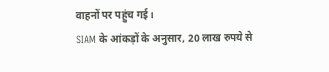वाहनों पर पहुंच गई।
SIAM के आंकड़ों के अनुसार, 20 लाख रुपये से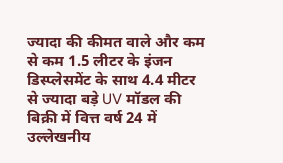ज्यादा की कीमत वाले और कम से कम 1.5 लीटर के इंजन डिस्प्लेसमेंट के साथ 4.4 मीटर से ज्यादा बड़े UV मॉडल की बिक्री में वित्त वर्ष 24 में उल्लेखनीय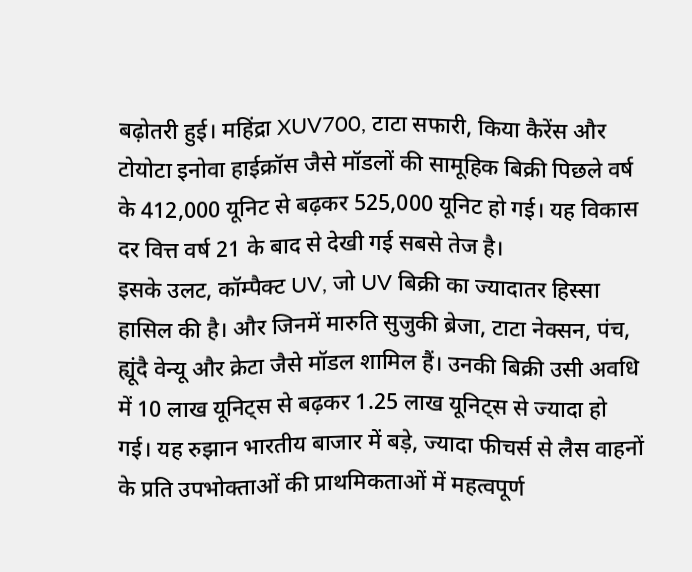बढ़ोतरी हुई। महिंद्रा XUV700, टाटा सफारी, किया कैरेंस और टोयोटा इनोवा हाईक्रॉस जैसे मॉडलों की सामूहिक बिक्री पिछले वर्ष के 412,000 यूनिट से बढ़कर 525,000 यूनिट हो गई। यह विकास दर वित्त वर्ष 21 के बाद से देखी गई सबसे तेज है।
इसके उलट, कॉम्पैक्ट UV, जो UV बिक्री का ज्यादातर हिस्सा हासिल की है। और जिनमें मारुति सुजुकी ब्रेजा, टाटा नेक्सन, पंच, ह्यूंदै वेन्यू और क्रेटा जैसे मॉडल शामिल हैं। उनकी बिक्री उसी अवधि में 10 लाख यूनिट्स से बढ़कर 1.25 लाख यूनिट्स से ज्यादा हो गई। यह रुझान भारतीय बाजार में बड़े, ज्यादा फीचर्स से लैस वाहनों के प्रति उपभोक्ताओं की प्राथमिकताओं में महत्वपूर्ण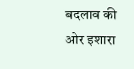बदलाव की ओर इशारा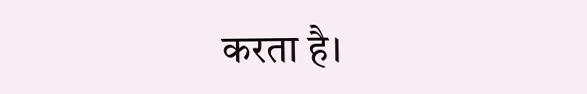करता है।